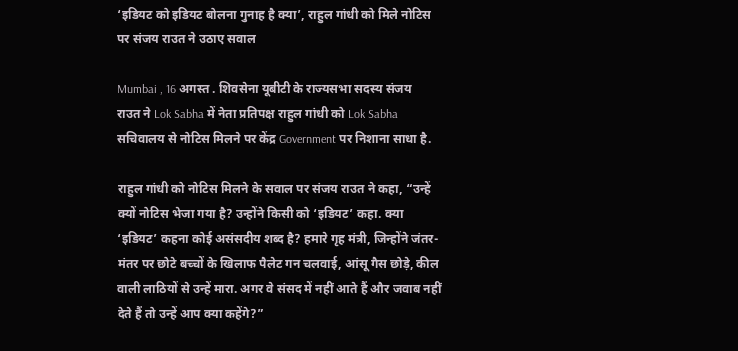‘इडियट को इडियट बोलना गुनाह है क्या’, राहुल गांधी को मिले नोटिस पर संजय राउत ने उठाए सवाल

Mumbai , 16 अगस्त . शिवसेना यूबीटी के राज्यसभा सदस्य संजय राउत ने Lok Sabha में नेता प्रतिपक्ष राहुल गांधी को Lok Sabha सचिवालय से नोटिस मिलने पर केंद्र Government पर निशाना साधा है.

राहुल गांधी को नोटिस मिलने के सवाल पर संजय राउत ने कहा, “उन्हें क्यों नोटिस भेजा गया है? उन्होंने किसी को ‘इडियट’ कहा. क्या ‘इडियट’ कहना कोई असंसदीय शब्द है? हमारे गृह मंत्री, जिन्होंने जंतर-मंतर पर छोटे बच्चों के खिलाफ पैलेट गन चलवाई, आंसू गैस छोड़े, कील वाली लाठियों से उन्हें मारा. अगर वे संसद में नहीं आते हैं और जवाब नहीं देते हैं तो उन्हें आप क्या कहेंगे?”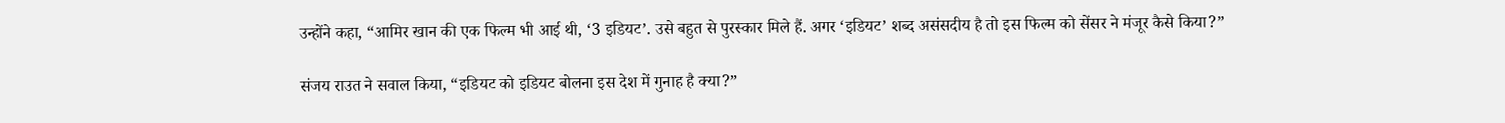उन्होंने कहा, “आमिर खान की एक फिल्म भी आई थी, ‘3 इडियट’. उसे बहुत से पुरस्कार मिले हैं. अगर ‘इडियट’ शब्द असंसदीय है तो इस फिल्म को सेंसर ने मंजूर कैसे किया?”

संजय राउत ने सवाल किया, “इडियट को इडियट बोलना इस देश में गुनाह है क्या?”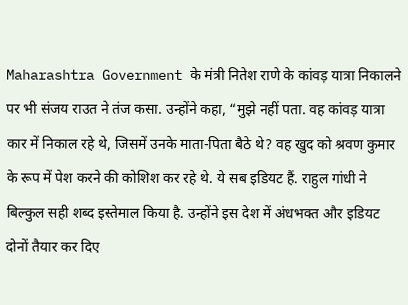Maharashtra Government के मंत्री नितेश राणे के कांवड़ यात्रा निकालने पर भी संजय राउत ने तंज कसा. उन्होंने कहा, “मुझे नहीं पता. वह कांवड़ यात्रा कार में निकाल रहे थे, जिसमें उनके माता-पिता बैठे थे? वह खुद को श्रवण कुमार के रूप में पेश करने की कोशिश कर रहे थे. ये सब इडियट हैं. राहुल गांधी ने बिल्कुल सही शब्द इस्तेमाल किया है. उन्होंने इस देश में अंधभक्त और इडियट दोनों तैयार कर दिए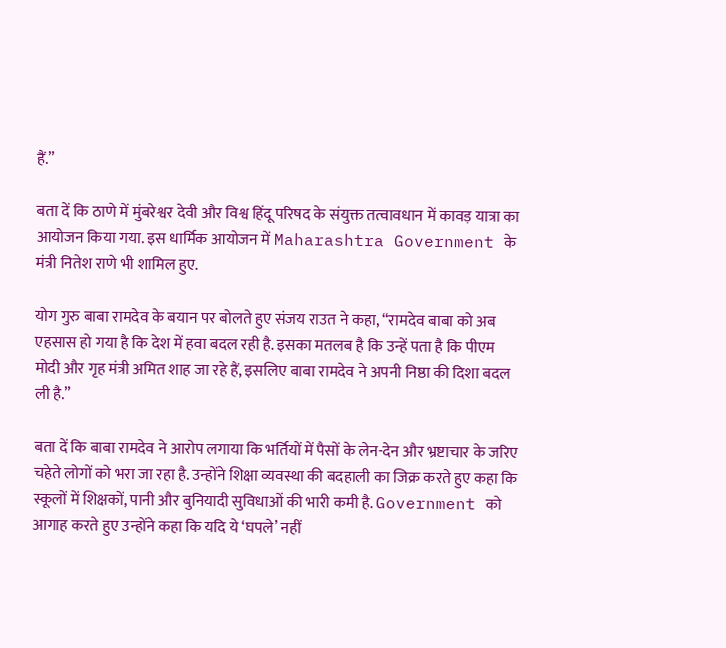हैं.”

बता दें कि ठाणे में मुंबरेश्वर देवी और विश्व हिंदू परिषद के संयुक्त तत्वावधान में कावड़ यात्रा का आयोजन किया गया. इस धार्मिक आयोजन में Maharashtra Government के मंत्री नितेश राणे भी शामिल हुए.

योग गुरु बाबा रामदेव के बयान पर बोलते हुए संजय राउत ने कहा, “रामदेव बाबा को अब एहसास हो गया है कि देश में हवा बदल रही है. इसका मतलब है कि उन्हें पता है कि पीएम मोदी और गृह मंत्री अमित शाह जा रहे हैं, इसलिए बाबा रामदेव ने अपनी निष्ठा की दिशा बदल ली है.”

बता दें कि बाबा रामदेव ने आरोप लगाया कि भर्तियों में पैसों के लेन-देन और भ्रष्टाचार के जरिए चहेते लोगों को भरा जा रहा है. उन्होंने शिक्षा व्यवस्था की बदहाली का जिक्र करते हुए कहा कि स्कूलों में शिक्षकों, पानी और बुनियादी सुविधाओं की भारी कमी है. Government को आगाह करते हुए उन्होंने कहा कि यदि ये ‘घपले’ नहीं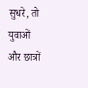सुधरे, तो युवाओं और छात्रों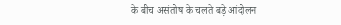के बीच असंतोष के चलते बड़े आंदोलन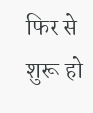फिर से शुरू हो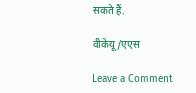सकते हैं.

वीकेयू/एएस

Leave a Comment